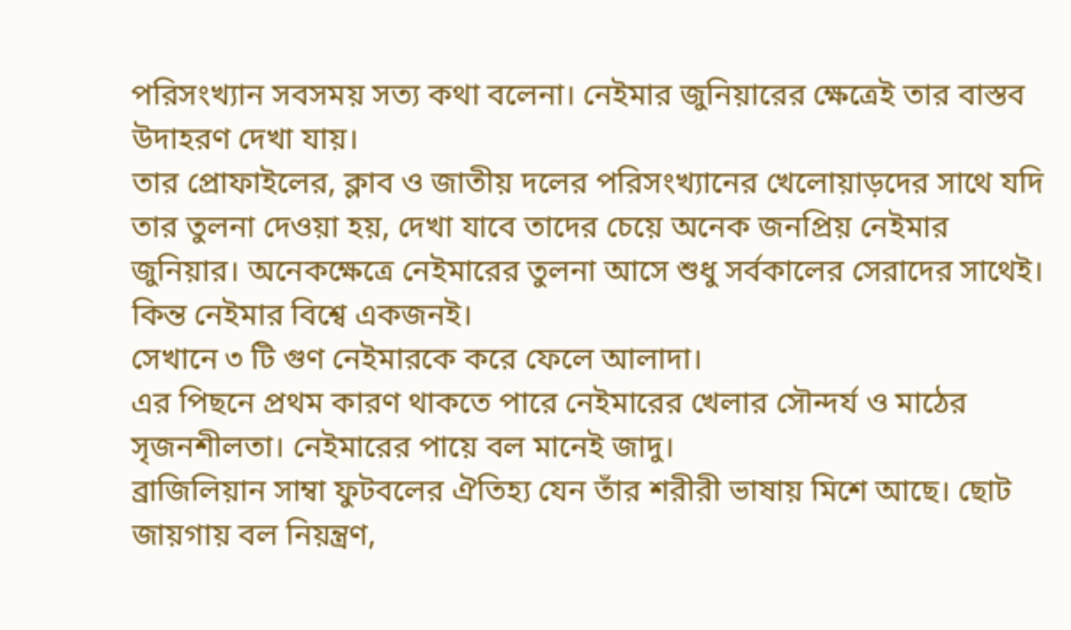পরিসংখ্যান সবসময় সত্য কথা বলেনা। নেইমার জুনিয়ারের ক্ষেত্রেই তার বাস্তব উদাহরণ দেখা যায়।
তার প্রোফাইলের, ক্লাব ও জাতীয় দলের পরিসংখ্যানের খেলোয়াড়দের সাথে যদি তার তুলনা দেওয়া হয়, দেখা যাবে তাদের চেয়ে অনেক জনপ্রিয় নেইমার জুনিয়ার। অনেকক্ষেত্রে নেইমারের তুলনা আসে শুধু সর্বকালের সেরাদের সাথেই। কিন্ত নেইমার বিশ্বে একজনই।
সেখানে ৩ টি গুণ নেইমারকে করে ফেলে আলাদা।
এর পিছনে প্রথম কারণ থাকতে পারে নেইমারের খেলার সৌন্দর্য ও মাঠের সৃজনশীলতা। নেইমারের পায়ে বল মানেই জাদু।
ব্রাজিলিয়ান সাম্বা ফুটবলের ঐতিহ্য যেন তাঁর শরীরী ভাষায় মিশে আছে। ছোট জায়গায় বল নিয়ন্ত্রণ,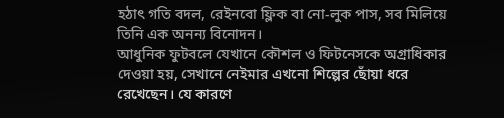হঠাৎ গতি বদল, রেইনবো ফ্লিক বা নো-লুক পাস, সব মিলিয়ে তিনি এক অনন্য বিনোদন।
আধুনিক ফুটবলে যেখানে কৌশল ও ফিটনেসকে অগ্রাধিকার দেওয়া হয়, সেখানে নেইমার এখনো শিল্পের ছোঁয়া ধরে রেখেছেন। যে কারণে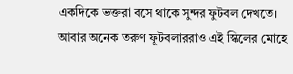একদিকে ভক্তরা বসে থাকে সুন্দর ফুটবল দেখতে।
আবার অনেক তরুণ ফূটবলাররাও এই স্কিলের মোহে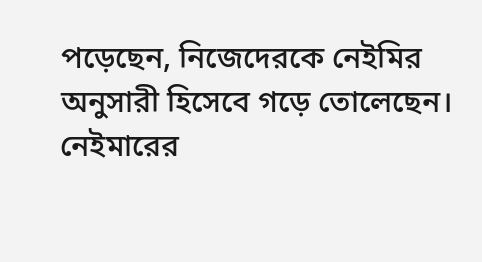পড়েছেন, নিজেদেরকে নেইমির অনুসারী হিসেবে গড়ে তোলেছেন।
নেইমারের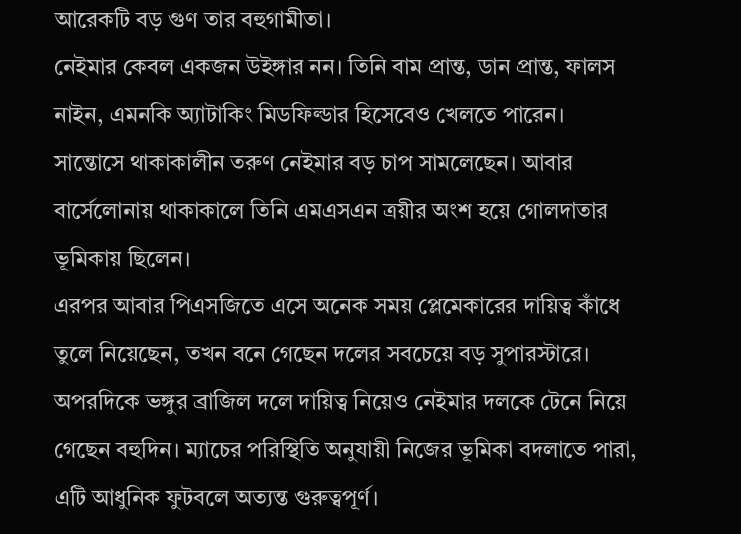আরেকটি বড় গুণ তার বহুগামীতা।
নেইমার কেবল একজন উইঙ্গার নন। তিনি বাম প্রান্ত, ডান প্রান্ত, ফালস নাইন, এমনকি অ্যাটাকিং মিডফিল্ডার হিসেবেও খেলতে পারেন।
সান্তোসে থাকাকালীন তরুণ নেইমার বড় চাপ সামলেছেন। আবার বার্সেলোনায় থাকাকালে তিনি এমএসএন ত্রয়ীর অংশ হয়ে গোলদাতার ভূমিকায় ছিলেন।
এরপর আবার পিএসজিতে এসে অনেক সময় প্লেমেকারের দায়িত্ব কাঁধে তুলে নিয়েছেন, তখন বনে গেছেন দলের সবচেয়ে বড় সুপারস্টারে। অপরদিকে ভঙ্গুর ব্রাজিল দলে দায়িত্ব নিয়েও নেইমার দলকে টেনে নিয়ে গেছেন বহুদিন। ম্যাচের পরিস্থিতি অনুযায়ী নিজের ভূমিকা বদলাতে পারা, এটি আধুনিক ফুটবলে অত্যন্ত গুরুত্বপূর্ণ।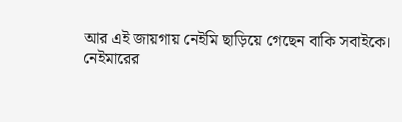আর এই জায়গায় নেইমি ছাড়িয়ে গেছেন বাকি সবাইকে।
নেইমারের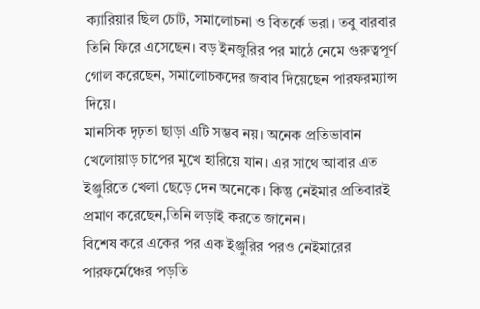ক্যারিয়ার ছিল চোট, সমালোচনা ও বিতর্কে ভরা। তবু বারবার তিনি ফিরে এসেছেন। বড় ইনজুরির পর মাঠে নেমে গুরুত্বপূর্ণ গোল করেছেন, সমালোচকদের জবাব দিয়েছেন পারফরম্যান্স দিয়ে।
মানসিক দৃঢ়তা ছাড়া এটি সম্ভব নয়। অনেক প্রতিভাবান খেলোয়াড় চাপের মুখে হারিয়ে যান। এর সাথে আবার এত ইঞ্জুরিতে খেলা ছেড়ে দেন অনেকে। কিন্তু নেইমার প্রতিবারই প্রমাণ করেছেন,তিনি লড়াই করতে জানেন।
বিশেষ করে একের পর এক ইঞ্জুরির পরও নেইমারের পারফর্মেঞ্চের পড়তি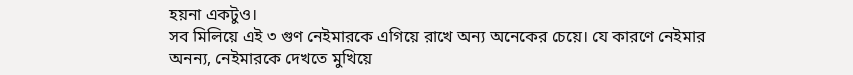হয়না একটুও।
সব মিলিয়ে এই ৩ গুণ নেইমারকে এগিয়ে রাখে অন্য অনেকের চেয়ে। যে কারণে নেইমার অনন্য, নেইমারকে দেখতে মুখিয়ে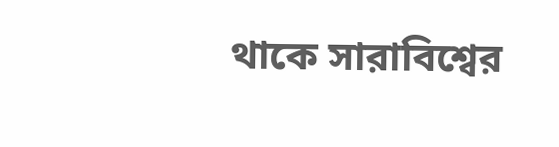থাকে সারাবিশ্বের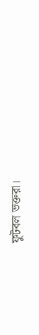ফুটবল ভক্তরা।